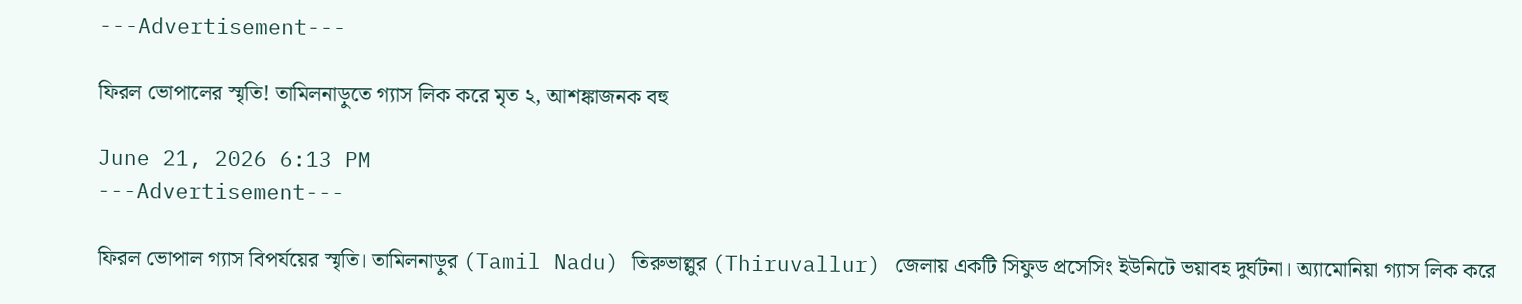---Advertisement---

ফিরল ভোপালের স্মৃতি! তামিলনাড়ুতে গ্যাস লিক করে মৃত ২, আশঙ্কাজনক বহু

June 21, 2026 6:13 PM
---Advertisement---

ফিরল ভোপাল গ্যাস বিপর্যয়ের স্মৃতি। তামিলনাড়ুর (Tamil Nadu) তিরুভাল্লুর (Thiruvallur) জেলায় একটি সিফুড প্রসেসিং ইউনিটে ভয়াবহ দুর্ঘটনা। অ্যামোনিয়া গ্যাস লিক করে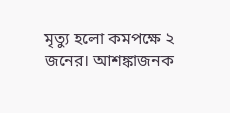মৃত্যু হলো কমপক্ষে ২ জনের। আশঙ্কাজনক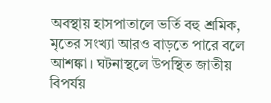অবস্থায় হাসপাতালে ভর্তি বহু শ্রমিক, মৃতের সংখ্যা আরও বাড়তে পারে বলে আশঙ্কা। ঘটনাস্থলে উপস্থিত জাতীয় বিপর্যয়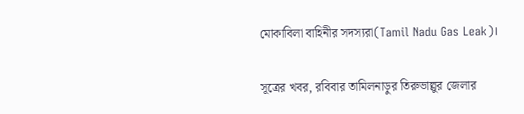মোকাবিলা বাহিনীর সদস্যরা(Tamil Nadu Gas Leak)।

সূত্রের খবর, রবিবার তামিলনাড়ুর তিরুভাল্লুর জেলার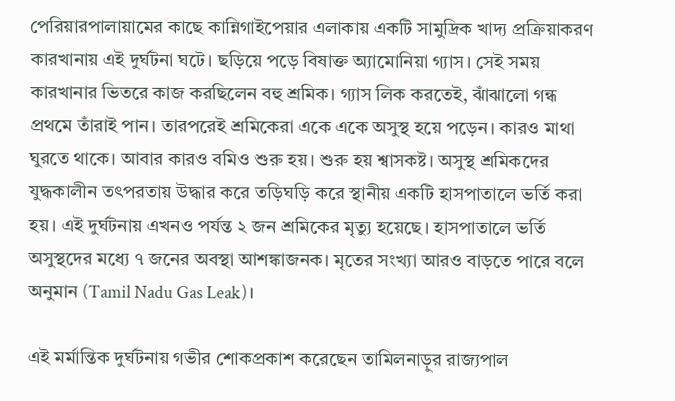পেরিয়ারপালায়ামের কাছে কান্নিগাইপেয়ার এলাকায় একটি সামুদ্রিক খাদ্য প্রক্রিয়াকরণ কারখানায় এই দুর্ঘটনা ঘটে। ছড়িয়ে পড়ে বিষাক্ত অ্যামোনিয়া গ্যাস। সেই সময় কারখানার ভিতরে কাজ করছিলেন বহু শ্রমিক। গ্যাস লিক করতেই, ঝাঁঝালো গন্ধ প্রথমে তাঁরাই পান। তারপরেই শ্রমিকেরা একে একে অসুস্থ হয়ে পড়েন। কারও মাথা ঘুরতে থাকে। আবার কারও বমিও শুরু হয়। শুরু হয় শ্বাসকষ্ট। অসুস্থ শ্রমিকদের যুদ্ধকালীন তৎপরতায় উদ্ধার করে তড়িঘড়ি করে স্থানীয় একটি হাসপাতালে ভর্তি করা হয়। এই দুর্ঘটনায় এখনও পর্যন্ত ২ জন শ্রমিকের মৃত্যু হয়েছে। হাসপাতালে ভর্তি অসুস্থদের মধ্যে ৭ জনের অবস্থা আশঙ্কাজনক। মৃতের সংখ্যা আরও বাড়তে পারে বলে অনুমান (Tamil Nadu Gas Leak)।

এই মর্মান্তিক দুর্ঘটনায় গভীর শোকপ্রকাশ করেছেন তামিলনাড়ুর রাজ্যপাল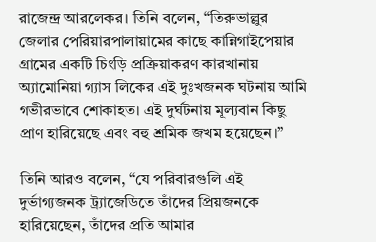রাজেন্দ্র আরলেকর। তিনি বলেন, “তিরুভাল্লুর জেলার পেরিয়ারপালায়ামের কাছে কান্নিগাইপেয়ার গ্রামের একটি চিংড়ি প্রক্রিয়াকরণ কারখানায় অ্যামোনিয়া গ্যাস লিকের এই দুঃখজনক ঘটনায় আমি গভীরভাবে শোকাহত। এই দুর্ঘটনায় মূল্যবান কিছু প্রাণ হারিয়েছে এবং বহু শ্রমিক জখম হয়েছেন।”

তিনি আরও বলেন, “যে পরিবারগুলি এই দুর্ভাগ্যজনক ট্র্যাজেডিতে তাঁদের প্রিয়জনকে হারিয়েছেন, তাঁদের প্রতি আমার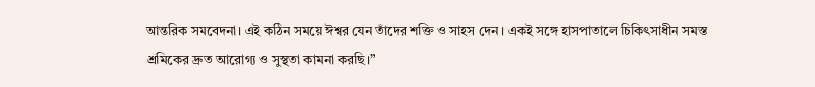আন্তরিক সমবেদনা। এই কঠিন সময়ে ঈশ্বর যেন তাঁদের শক্তি ও সাহস দেন। একই সঙ্গে হাসপাতালে চিকিৎসাধীন সমস্ত শ্রমিকের দ্রুত আরোগ্য ও সুস্থতা কামনা করছি।”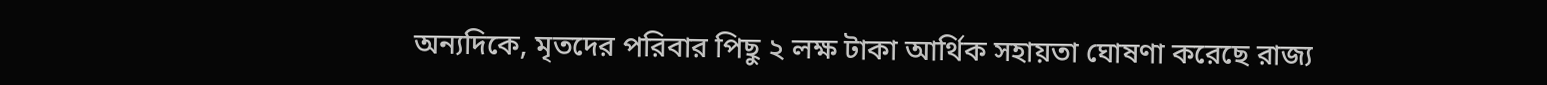অন্যদিকে, মৃতদের পরিবার পিছু ২ লক্ষ টাকা আর্থিক সহায়তা ঘোষণা করেছে রাজ্য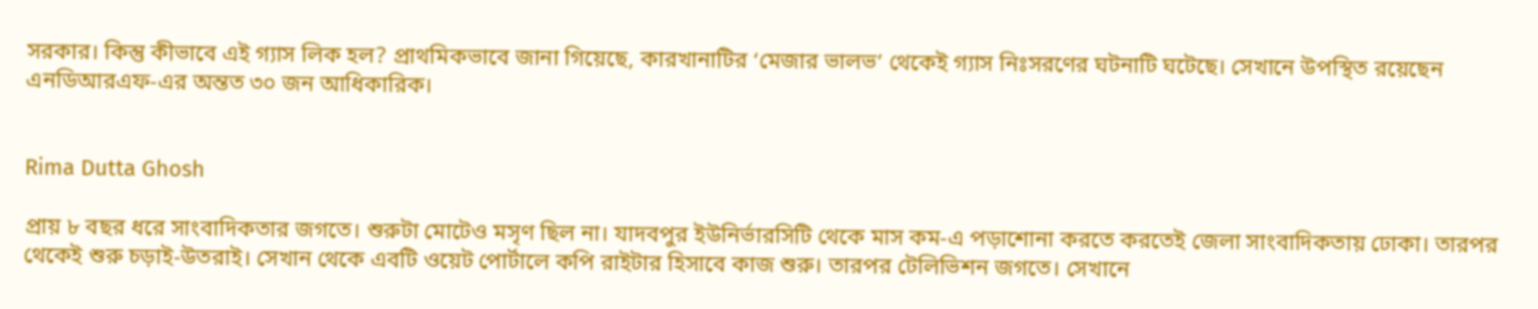সরকার। কিন্তু কীভাবে এই গ্যাস লিক হল? প্রাথমিকভাবে জানা গিয়েছে, কারখানাটির ‘মেজার ভালভ’ থেকেই গ্যাস নিঃসরণের ঘটনাটি ঘটেছে। সেখানে উপস্থিত রয়েছেন এনডিআরএফ-এর অন্তত ৩০ জন আধিকারিক।


Rima Dutta Ghosh

প্রায় ৮ বছর ধরে সাংবাদিকতার জগতে। শুরুটা মোটেও মসৃণ ছিল না। যাদবপুর ইউনির্ভারসিটি থেকে মাস কম-এ পড়াশোনা করতে করতেই জেলা সাংবাদিকতায় ঢোকা। তারপর থেকেই শুরু চড়াই-উতরাই। সেখান থেকে এবটি ওয়েট পোর্টালে কপি রাইটার হিসাবে কাজ শুরু। তারপর টেলিভিশন জগতে। সেখানে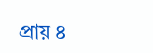প্রায় ৪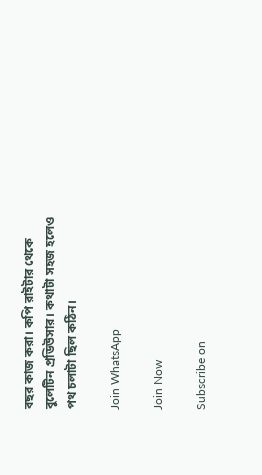বছর কাজ করা। কপি রাইটার থেকে বুলেটিন প্রডিউসার। কথাটা সহজ হলেও পথ চলাটা ছিল কঠিন।

Join WhatsApp

Join Now

Subscribe on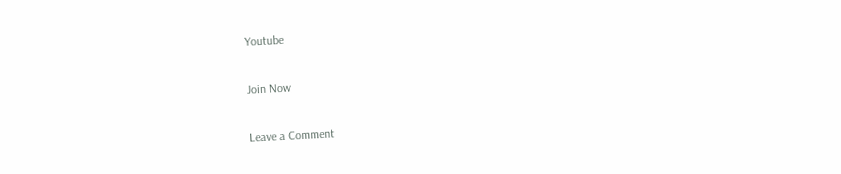Youtube

Join Now

Leave a Comment